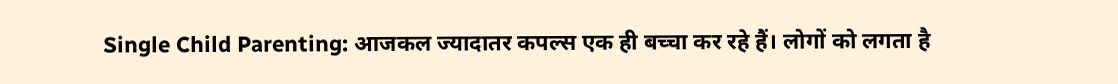Single Child Parenting: आजकल ज्यादातर कपल्स एक ही बच्चा कर रहे हैं। लोगों को लगता है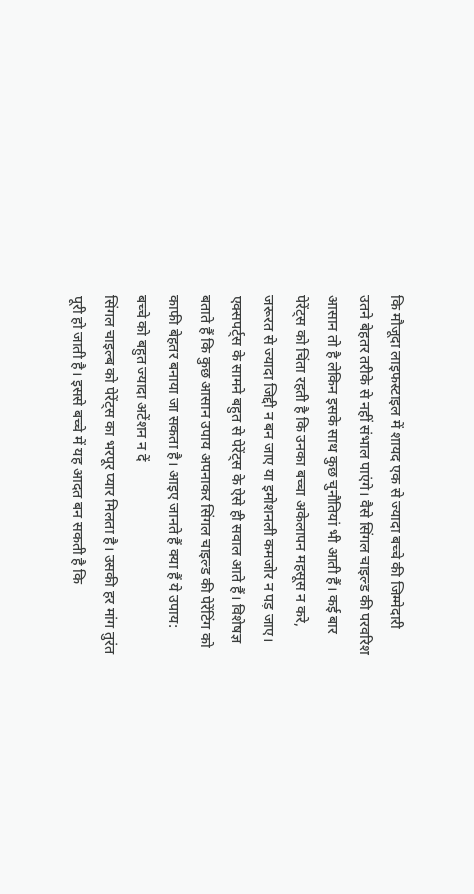कि मौजूदा लाइफस्टाइल में शायद एक से ज्यादा बच्चे की जिम्मेदारी उतने बेहतर तरीके से नहीं संभाल पाएंगे। वैसे सिंगल चाइल्ड की परवरिश आसान तो है लेकिन इसके साथ कुछ चुनौतियां भी आती हैं। कई बार पेरेंट्स को चिंता रहती है कि उनका बच्चा अकेलापन महसूस न करे, जरूरत से ज्यादा जिद्दी न बन जाए या इमोशनली कमजोर न पड़ जाए।
एक्सपर्ट्स के सामने बहुत से पेरेंट्स के ऐसे ही सवाल आते हैं। विशेषज्ञ बताते हैं कि कुछ आसान उपाय अपनाकर सिंगल चाइल्ड की पेरेंटिंग को काफी बेहतर बनाया जा सकता है। आइए जानते हैं क्या हैं ये उपाय:
बच्चे को बहुत ज्यादा अटेंशन न दें
सिंगल चाइल्ब को पेरेंट्स का भरपूर प्यार मिलता है। उसकी हर मांग तुरंत पूरी हो जाती है। इससे बच्चे में यह आदत बन सकती है कि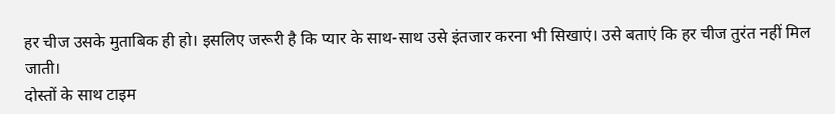हर चीज उसके मुताबिक ही हो। इसलिए जरूरी है कि प्यार के साथ-साथ उसे इंतजार करना भी सिखाएं। उसे बताएं कि हर चीज तुरंत नहीं मिल जाती।
दोस्तों के साथ टाइम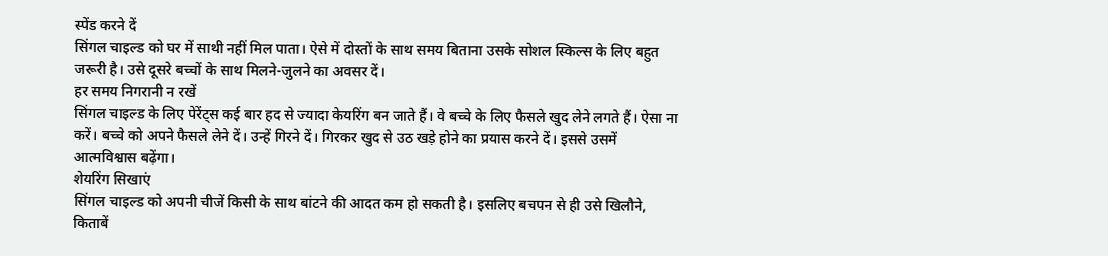स्पेंड करने दें
सिंगल चाइल्ड को घर में साथी नहीं मिल पाता। ऐसे में दोस्तों के साथ समय बिताना उसके सोशल स्किल्स के लिए बहुत जरूरी है। उसे दूसरे बच्चों के साथ मिलने-जुलने का अवसर दें।
हर समय निगरानी न रखें
सिंगल चाइल्ड के लिए पेरेंट्स कई बार हद से ज्यादा केयरिंग बन जाते हैं। वे बच्चे के लिए फैसले खुद लेने लगते हैं। ऐसा ना करें। बच्चे को अपने फैसले लेने दें। उन्हें गिरने दें। गिरकर खुद से उठ खड़े होने का प्रयास करने दें। इससे उसमें आत्मविश्वास बढ़ेंगा।
शेयरिंग सिखाएं
सिंगल चाइल्ड को अपनी चीजें किसी के साथ बांटने की आदत कम हो सकती है। इसलिए बचपन से ही उसे खिलौने, किताबें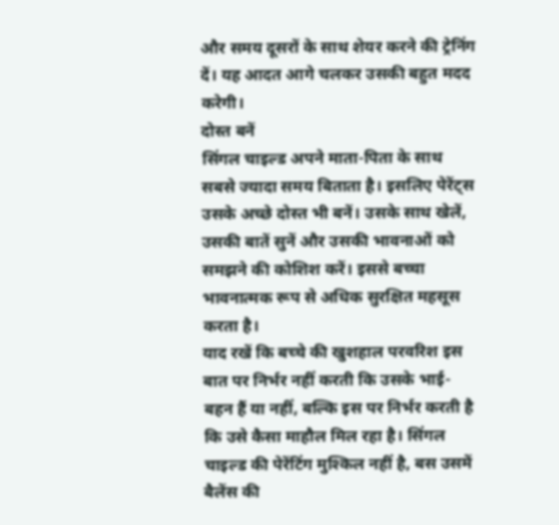और समय दूसरों के साथ शेयर करने की ट्रेनिंग दें। यह आदत आगे चलकर उसकी बहुत मदद करेगी।
दोस्त बनें
सिंगल चाइल्ड अपने माता-पिता के साथ सबसे ज्यादा समय बिताता है। इसलिए पेरेंट्स उसके अच्छे दोस्त भी बनें। उसके साथ खेलें, उसकी बातें सुनें और उसकी भावनाओं को समझने की कोशिश करें। इससे बच्चा भावनात्मक रूप से अधिक सुरक्षित महसूस करता है।
याद रखें कि बच्चे की खुशहाल परवरिश इस बात पर निर्भर नहीं करती कि उसके भाई-बहन हैं या नहीं, बल्कि इस पर निर्भर करती है कि उसे कैसा माहौल मिल रहा है। सिंगल चाइल्ड की पेरेंटिंग मुश्किल नहीं है, बस उसमें बैलेंस की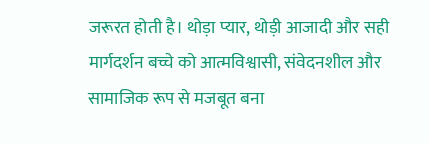जरूरत होती है। थोड़ा प्यार, थोड़ी आजादी और सही मार्गदर्शन बच्चे को आत्मविश्वासी, संवेदनशील और सामाजिक रूप से मजबूत बना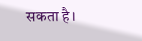सकता है।